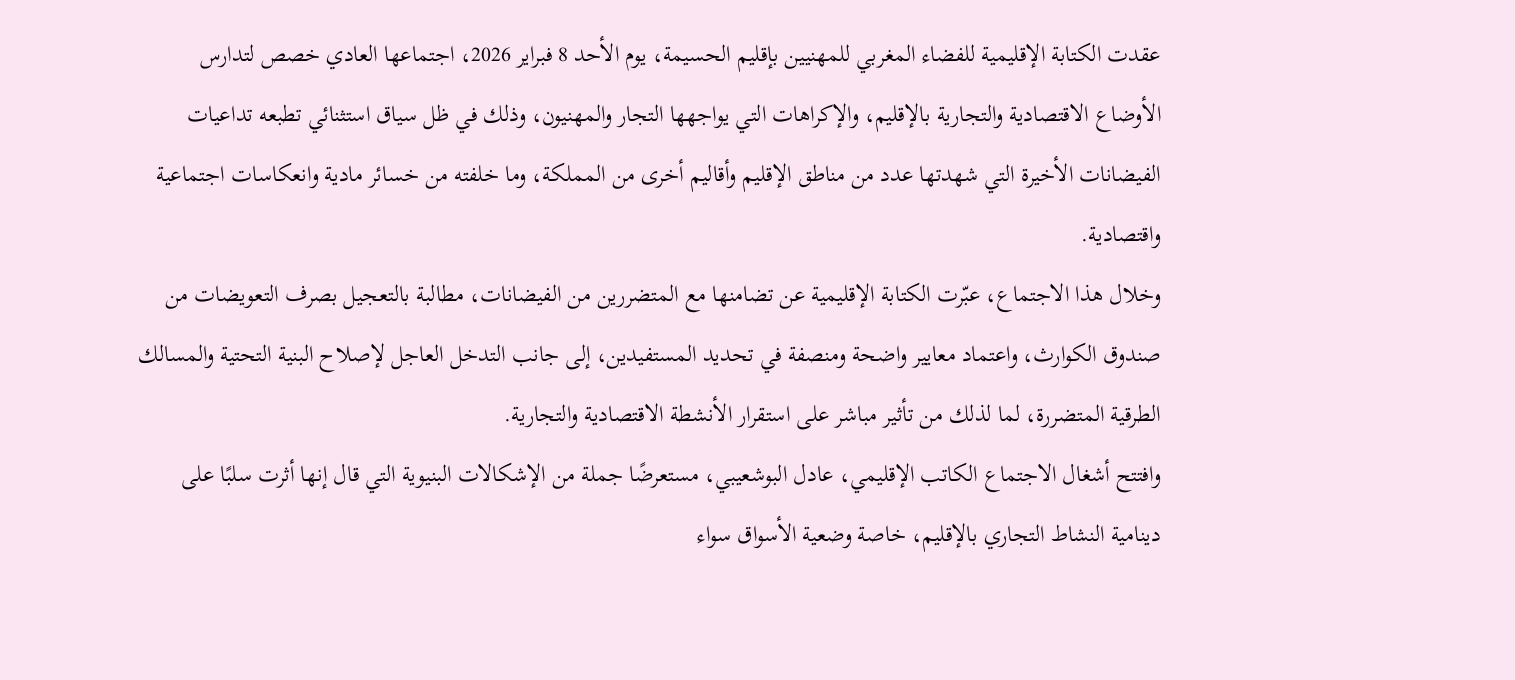عقدت الكتابة الإقليمية للفضاء المغربي للمهنيين بإقليم الحسيمة، يوم الأحد 8 فبراير 2026، اجتماعها العادي خصص لتدارس الأوضاع الاقتصادية والتجارية بالإقليم، والإكراهات التي يواجهها التجار والمهنيون، وذلك في ظل سياق استثنائي تطبعه تداعيات الفيضانات الأخيرة التي شهدتها عدد من مناطق الإقليم وأقاليم أخرى من المملكة، وما خلفته من خسائر مادية وانعكاسات اجتماعية واقتصادية.
وخلال هذا الاجتماع، عبّرت الكتابة الإقليمية عن تضامنها مع المتضررين من الفيضانات، مطالبة بالتعجيل بصرف التعويضات من صندوق الكوارث، واعتماد معايير واضحة ومنصفة في تحديد المستفيدين، إلى جانب التدخل العاجل لإصلاح البنية التحتية والمسالك الطرقية المتضررة، لما لذلك من تأثير مباشر على استقرار الأنشطة الاقتصادية والتجارية.
وافتتح أشغال الاجتماع الكاتب الإقليمي، عادل البوشعيبي، مستعرضًا جملة من الإشكالات البنيوية التي قال إنها أثرت سلبًا على دينامية النشاط التجاري بالإقليم، خاصة وضعية الأسواق سواء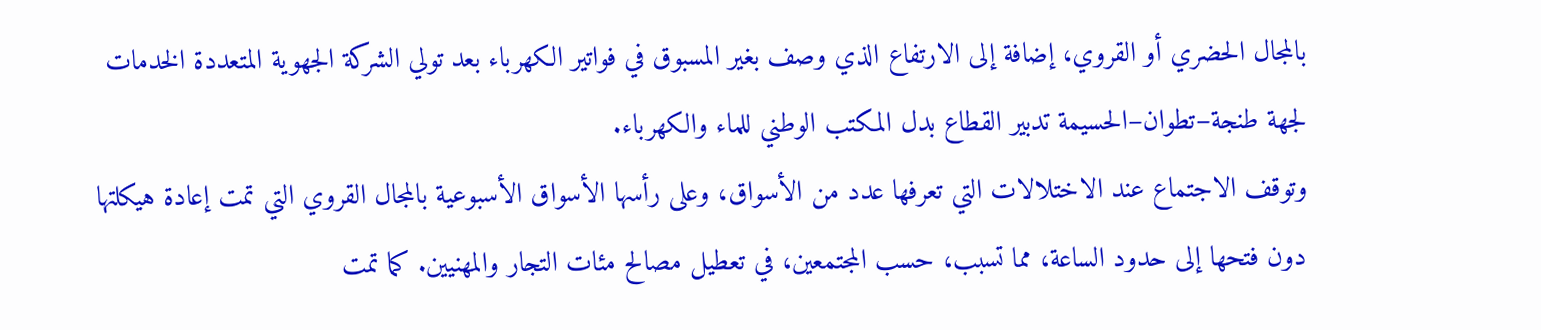بالمجال الحضري أو القروي، إضافة إلى الارتفاع الذي وصف بغير المسبوق في فواتير الكهرباء بعد تولي الشركة الجهوية المتعددة الخدمات لجهة طنجة–تطوان–الحسيمة تدبير القطاع بدل المكتب الوطني للماء والكهرباء.
وتوقف الاجتماع عند الاختلالات التي تعرفها عدد من الأسواق، وعلى رأسها الأسواق الأسبوعية بالمجال القروي التي تمت إعادة هيكلتها دون فتحها إلى حدود الساعة، مما تسبب، حسب المجتمعين، في تعطيل مصالح مئات التجار والمهنيين. كما تمت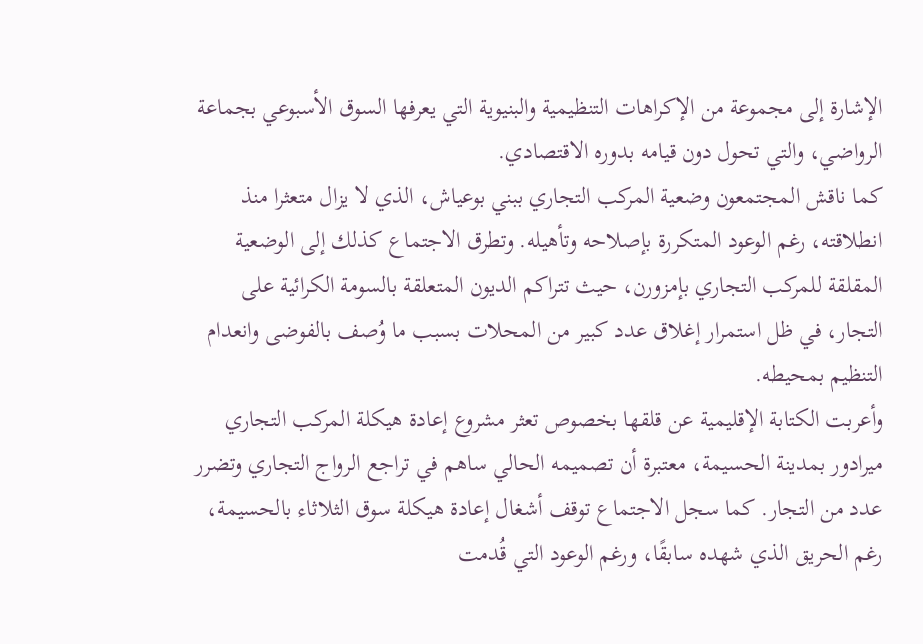الإشارة إلى مجموعة من الإكراهات التنظيمية والبنيوية التي يعرفها السوق الأسبوعي بجماعة الرواضي، والتي تحول دون قيامه بدوره الاقتصادي.
كما ناقش المجتمعون وضعية المركب التجاري ببني بوعياش، الذي لا يزال متعثرا منذ انطلاقته، رغم الوعود المتكررة بإصلاحه وتأهيله. وتطرق الاجتماع كذلك إلى الوضعية المقلقة للمركب التجاري بإمزورن، حيث تتراكم الديون المتعلقة بالسومة الكرائية على التجار، في ظل استمرار إغلاق عدد كبير من المحلات بسبب ما وُصف بالفوضى وانعدام التنظيم بمحيطه.
وأعربت الكتابة الإقليمية عن قلقها بخصوص تعثر مشروع إعادة هيكلة المركب التجاري ميرادور بمدينة الحسيمة، معتبرة أن تصميمه الحالي ساهم في تراجع الرواج التجاري وتضرر عدد من التجار. كما سجل الاجتماع توقف أشغال إعادة هيكلة سوق الثلاثاء بالحسيمة، رغم الحريق الذي شهده سابقًا، ورغم الوعود التي قُدمت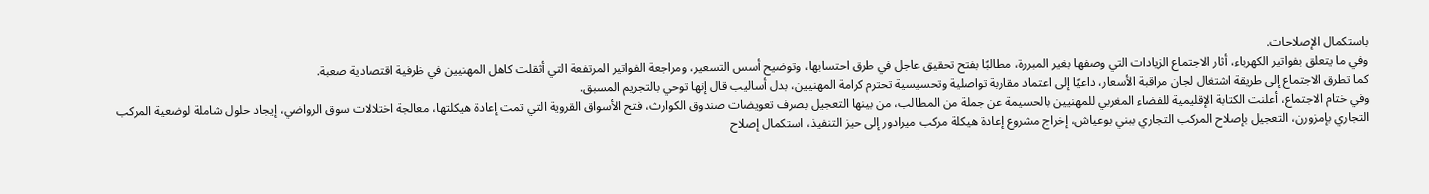باستكمال الإصلاحات.
وفي ما يتعلق بفواتير الكهرباء، أثار الاجتماع الزيادات التي وصفها بغير المبررة، مطالبًا بفتح تحقيق عاجل في طرق احتسابها، وتوضيح أسس التسعير، ومراجعة الفواتير المرتفعة التي أثقلت كاهل المهنيين في ظرفية اقتصادية صعبة.
كما تطرق الاجتماع إلى طريقة اشتغال لجان مراقبة الأسعار، داعيًا إلى اعتماد مقاربة تواصلية وتحسيسية تحترم كرامة المهنيين، بدل أساليب قال إنها توحي بالتجريم المسبق.
وفي ختام الاجتماع، أعلنت الكتابة الإقليمية للفضاء المغربي للمهنيين بالحسيمة عن جملة من المطالب، من بينها التعجيل بصرف تعويضات صندوق الكوارث، فتح الأسواق القروية التي تمت إعادة هيكلتها، معالجة اختلالات سوق الرواضي، إيجاد حلول شاملة لوضعية المركب التجاري بإمزورن، التعجيل بإصلاح المركب التجاري ببني بوعياش، إخراج مشروع إعادة هيكلة مركب ميرادور إلى حيز التنفيذ، استكمال إصلاح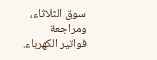سوق الثلاثاء، ومراجعة فواتير الكهرباء.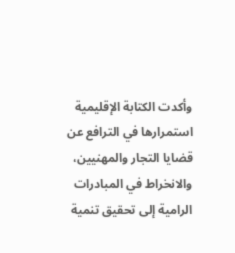وأكدت الكتابة الإقليمية استمرارها في الترافع عن قضايا التجار والمهنيين، والانخراط في المبادرات الرامية إلى تحقيق تنمية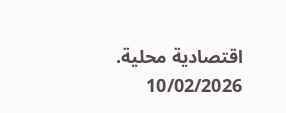اقتصادية محلية.
10/02/2026